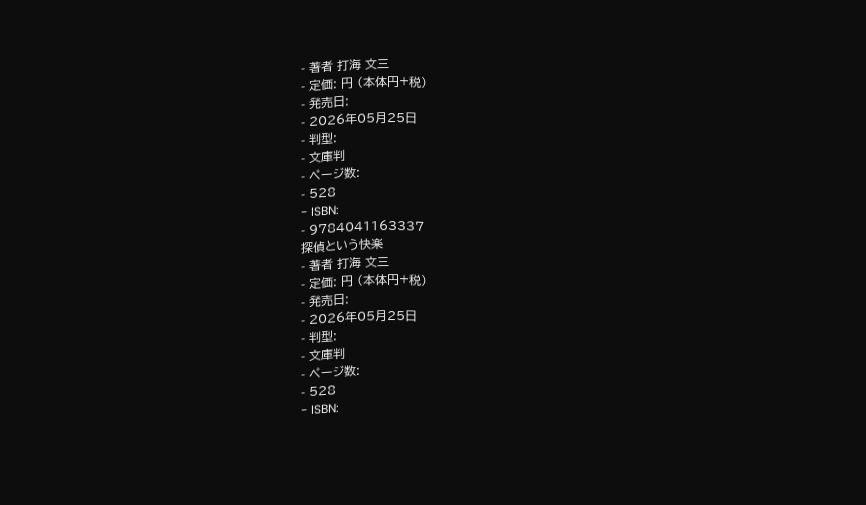- 著者 打海 文三
- 定価: 円 (本体円+税)
- 発売日:
- 2026年05月25日
- 判型:
- 文庫判
- ページ数:
- 528
- ISBN:
- 9784041163337
探偵という快楽
- 著者 打海 文三
- 定価: 円 (本体円+税)
- 発売日:
- 2026年05月25日
- 判型:
- 文庫判
- ページ数:
- 528
- ISBN: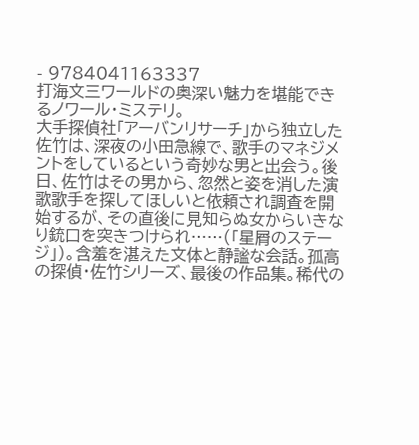- 9784041163337
打海文三ワールドの奥深い魅力を堪能できるノワール・ミステリ。
大手探偵社「アーバンリサーチ」から独立した佐竹は、深夜の小田急線で、歌手のマネジメントをしているという奇妙な男と出会う。後日、佐竹はその男から、忽然と姿を消した演歌歌手を探してほしいと依頼され調査を開始するが、その直後に見知らぬ女からいきなり銃口を突きつけられ……(「星屑のステージ」)。含羞を湛えた文体と静謐な会話。孤高の探偵・佐竹シリーズ、最後の作品集。稀代の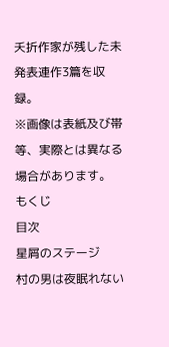夭折作家が残した未発表連作3篇を収録。
※画像は表紙及び帯等、実際とは異なる場合があります。
もくじ
目次
星屑のステージ
村の男は夜眠れない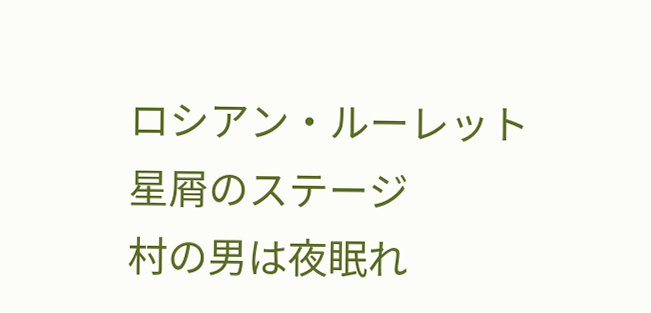ロシアン・ルーレット
星屑のステージ
村の男は夜眠れ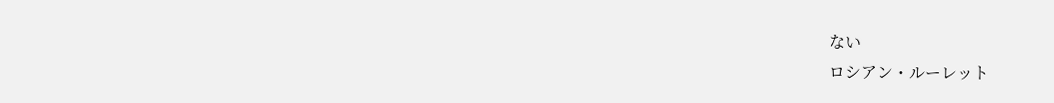ない
ロシアン・ルーレット